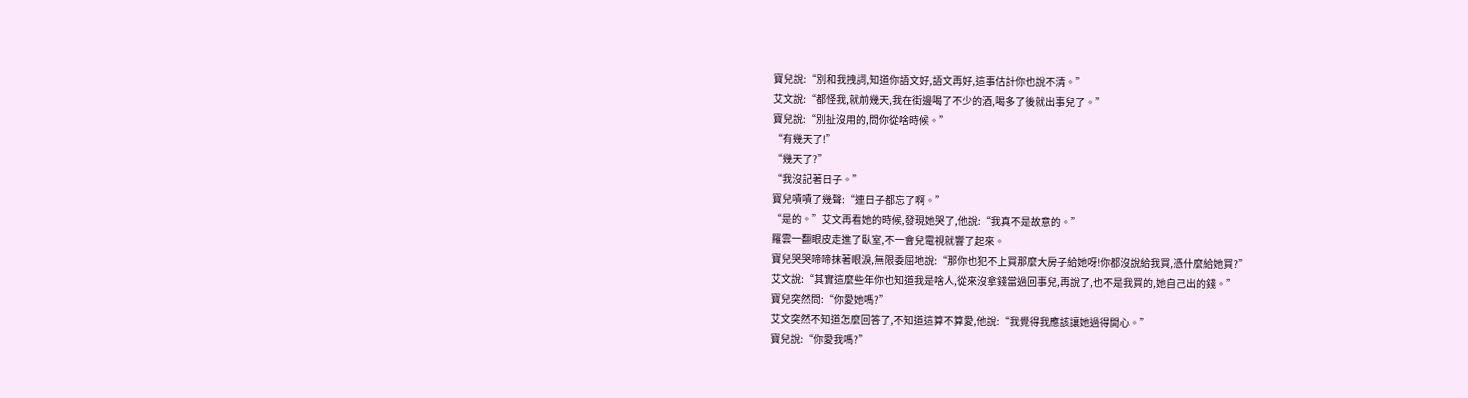寶兒說:“別和我拽詞,知道你語文好,語文再好,這事估計你也說不清。”
艾文說:“都怪我,就前幾天,我在街邊喝了不少的酒,喝多了後就出事兒了。”
寶兒說:“別扯沒用的,問你從啥時候。”
“有幾天了!”
“幾天了?”
“我沒記著日子。”
寶兒嘖嘖了幾聲:“連日子都忘了啊。”
“是的。”艾文再看她的時候,發現她哭了,他說:“我真不是故意的。”
羅雲一翻眼皮走進了臥室,不一會兒電視就響了起來。
寶兒哭哭啼啼抹著眼淚,無限委屈地說:“那你也犯不上買那麼大房子給她呀!你都沒說給我買,憑什麼給她買?”
艾文說:“其實這麼些年你也知道我是啥人,從來沒拿錢當過回事兒,再說了,也不是我買的,她自己出的錢。”
寶兒突然問:“你愛她嗎?”
艾文突然不知道怎麼回答了,不知道這算不算愛,他說:“我覺得我應該讓她過得開心。”
寶兒說:“你愛我嗎?”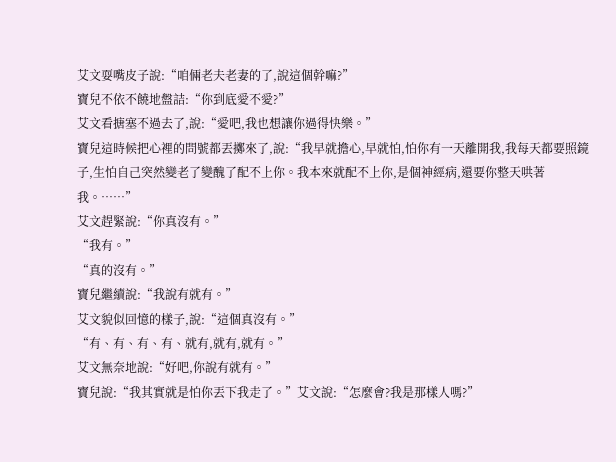艾文耍嘴皮子說:“咱倆老夫老妻的了,說這個幹嘛?”
寶兒不依不饒地盤詰:“你到底愛不愛?”
艾文看搪塞不過去了,說:“愛吧,我也想讓你過得快樂。”
寶兒這時候把心裡的問號都丟擲來了,說:“我早就擔心,早就怕,怕你有一天離開我,我每天都要照鏡子,生怕自己突然變老了變醜了配不上你。我本來就配不上你,是個神經病,還要你整天哄著我。……”
艾文趕緊說:“你真沒有。”
“我有。”
“真的沒有。”
寶兒繼續說:“我說有就有。”
艾文貌似回憶的樣子,說:“這個真沒有。”
“有、有、有、有、就有,就有,就有。”
艾文無奈地說:“好吧,你說有就有。”
寶兒說:“我其實就是怕你丟下我走了。”艾文說:“怎麼會?我是那樣人嗎?”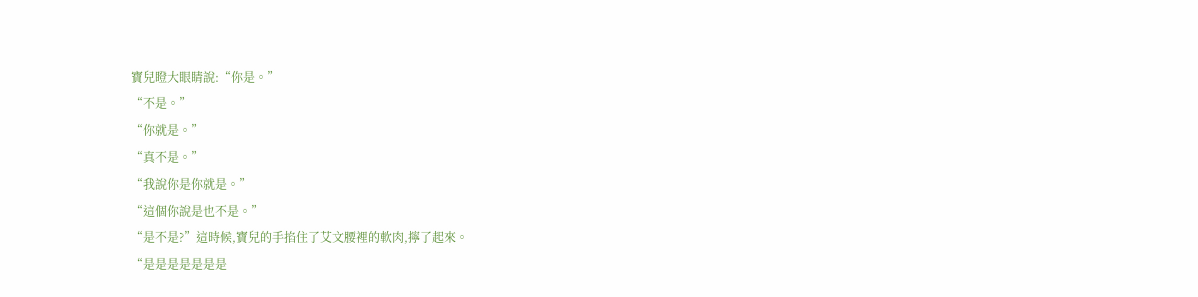寶兒瞪大眼睛說:“你是。”
“不是。”
“你就是。”
“真不是。”
“我說你是你就是。”
“這個你說是也不是。”
“是不是?”這時候,寶兒的手掐住了艾文腰裡的軟肉,擰了起來。
“是是是是是是是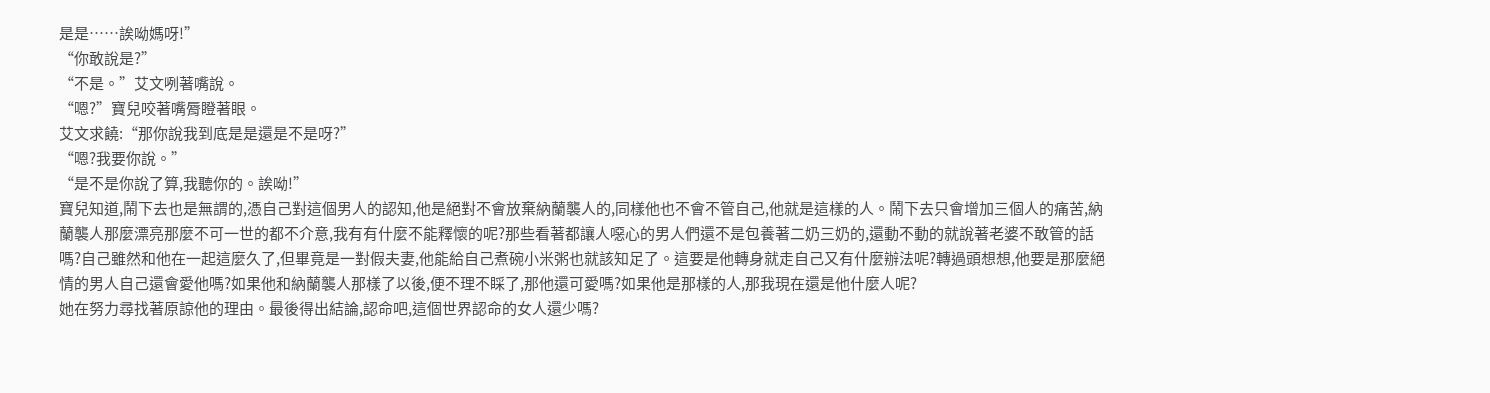是是……誒呦媽呀!”
“你敢說是?”
“不是。”艾文咧著嘴說。
“嗯?”寶兒咬著嘴脣瞪著眼。
艾文求饒:“那你說我到底是是還是不是呀?”
“嗯?我要你說。”
“是不是你說了算,我聽你的。誒呦!”
寶兒知道,鬧下去也是無謂的,憑自己對這個男人的認知,他是絕對不會放棄納蘭襲人的,同樣他也不會不管自己,他就是這樣的人。鬧下去只會增加三個人的痛苦,納蘭襲人那麼漂亮那麼不可一世的都不介意,我有有什麼不能釋懷的呢?那些看著都讓人噁心的男人們還不是包養著二奶三奶的,還動不動的就說著老婆不敢管的話嗎?自己雖然和他在一起這麼久了,但畢竟是一對假夫妻,他能給自己煮碗小米粥也就該知足了。這要是他轉身就走自己又有什麼辦法呢?轉過頭想想,他要是那麼絕情的男人自己還會愛他嗎?如果他和納蘭襲人那樣了以後,便不理不睬了,那他還可愛嗎?如果他是那樣的人,那我現在還是他什麼人呢?
她在努力尋找著原諒他的理由。最後得出結論,認命吧,這個世界認命的女人還少嗎?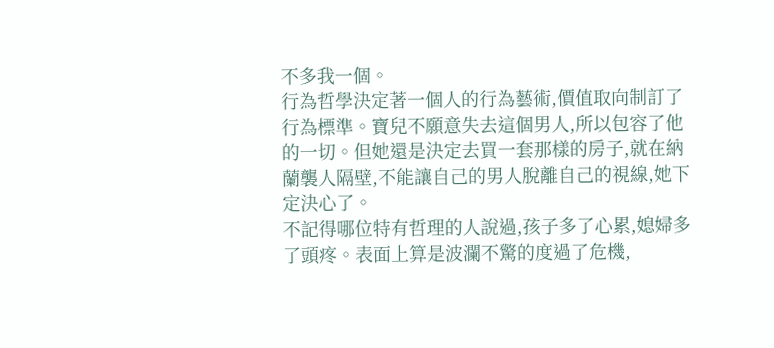不多我一個。
行為哲學決定著一個人的行為藝術,價值取向制訂了行為標準。寶兒不願意失去這個男人,所以包容了他的一切。但她還是決定去買一套那樣的房子,就在納蘭襲人隔壁,不能讓自己的男人脫離自己的視線,她下定決心了。
不記得哪位特有哲理的人說過,孩子多了心累,媳婦多了頭疼。表面上算是波瀾不驚的度過了危機,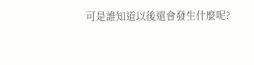可是誰知道以後還會發生什麼呢?